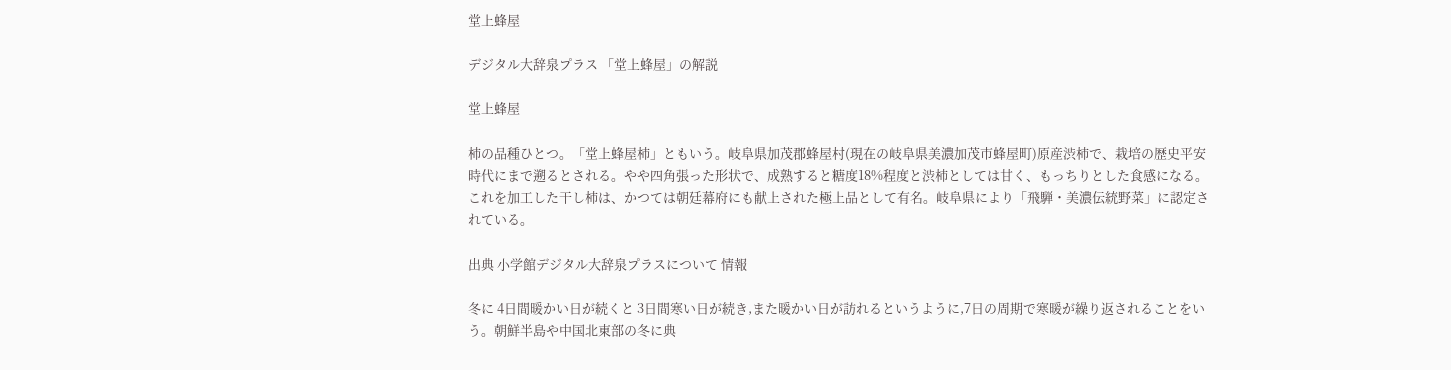堂上蜂屋

デジタル大辞泉プラス 「堂上蜂屋」の解説

堂上蜂屋

柿の品種ひとつ。「堂上蜂屋柿」ともいう。岐阜県加茂郡蜂屋村(現在の岐阜県美濃加茂市蜂屋町)原産渋柿で、栽培の歴史平安時代にまで遡るとされる。やや四角張った形状で、成熟すると糖度18%程度と渋柿としては甘く、もっちりとした食感になる。これを加工した干し柿は、かつては朝廷幕府にも献上された極上品として有名。岐阜県により「飛騨・美濃伝統野菜」に認定されている。

出典 小学館デジタル大辞泉プラスについて 情報

冬に 4日間暖かい日が続くと 3日間寒い日が続き,また暖かい日が訪れるというように,7日の周期で寒暖が繰り返されることをいう。朝鮮半島や中国北東部の冬に典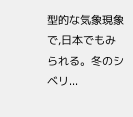型的な気象現象で,日本でもみられる。冬のシベリ...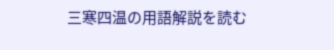三寒四温の用語解説を読む